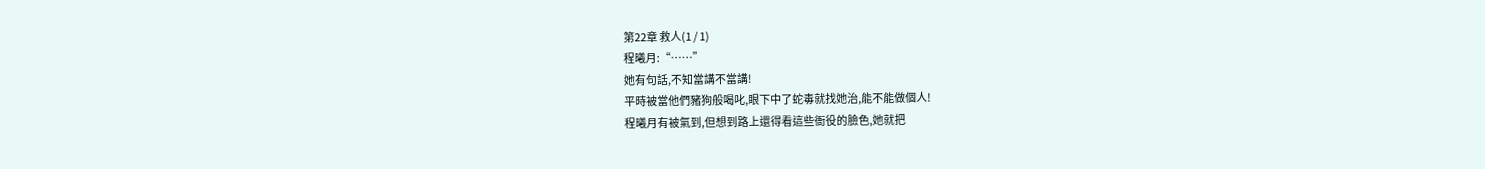第22章 救人(1 / 1)
程曦月:“……”
她有句話,不知當講不當講!
平時被當他們豬狗般喝叱,眼下中了蛇毒就找她治,能不能做個人!
程曦月有被氣到,但想到路上還得看這些衙役的臉色,她就把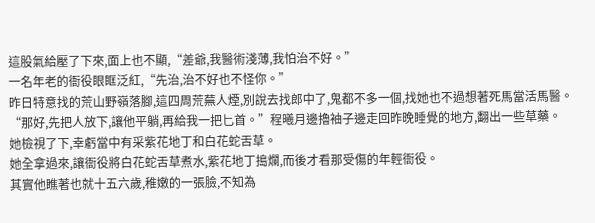這股氣給壓了下來,面上也不顯,“差爺,我醫術淺薄,我怕治不好。”
一名年老的衙役眼眶泛紅,“先治,治不好也不怪你。”
昨日特意找的荒山野嶺落腳,這四周荒蕪人煙,別說去找郎中了,鬼都不多一個,找她也不過想著死馬當活馬醫。
“那好,先把人放下,讓他平躺,再給我一把匕首。”程曦月邊擼袖子邊走回昨晚睡覺的地方,翻出一些草藥。
她檢視了下,幸虧當中有采紫花地丁和白花蛇舌草。
她全拿過來,讓衙役將白花蛇舌草煮水,紫花地丁搗爛,而後才看那受傷的年輕衙役。
其實他瞧著也就十五六歲,稚嫩的一張臉,不知為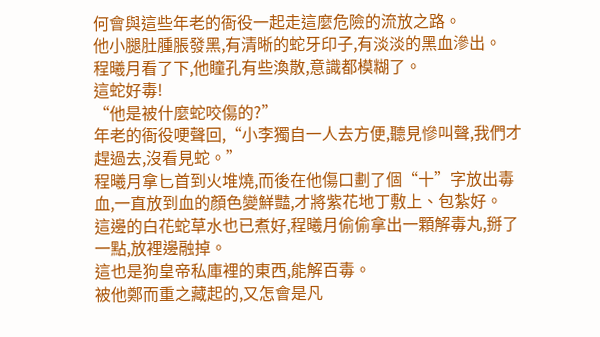何會與這些年老的衙役一起走這麼危險的流放之路。
他小腿肚腫脹發黑,有清晰的蛇牙印子,有淡淡的黑血滲出。
程曦月看了下,他瞳孔有些渙散,意識都模糊了。
這蛇好毒!
“他是被什麼蛇咬傷的?”
年老的衙役哽聲回,“小李獨自一人去方便,聽見慘叫聲,我們才趕過去,沒看見蛇。”
程曦月拿匕首到火堆燒,而後在他傷口劃了個“十”字放出毒血,一直放到血的顏色變鮮豔,才將紫花地丁敷上、包紮好。
這邊的白花蛇草水也已煮好,程曦月偷偷拿出一顆解毒丸,掰了一點,放裡邊融掉。
這也是狗皇帝私庫裡的東西,能解百毒。
被他鄭而重之藏起的,又怎會是凡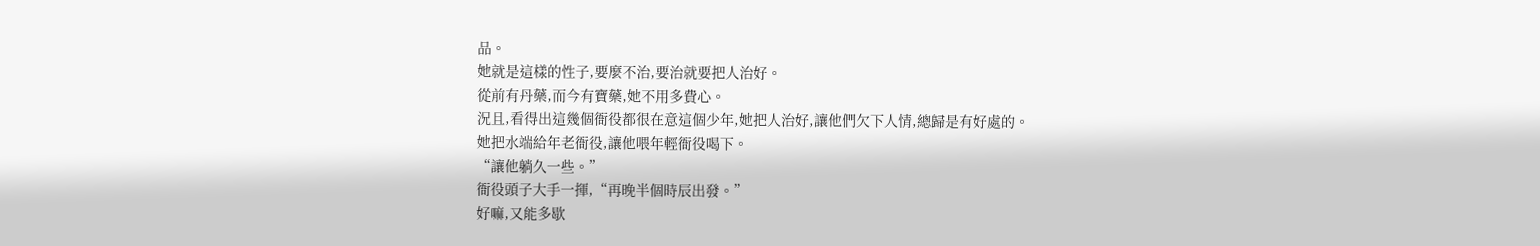品。
她就是這樣的性子,要麼不治,要治就要把人治好。
從前有丹藥,而今有寶藥,她不用多費心。
況且,看得出這幾個衙役都很在意這個少年,她把人治好,讓他們欠下人情,總歸是有好處的。
她把水端給年老衙役,讓他喂年輕衙役喝下。
“讓他躺久一些。”
衙役頭子大手一揮,“再晚半個時辰出發。”
好嘛,又能多歇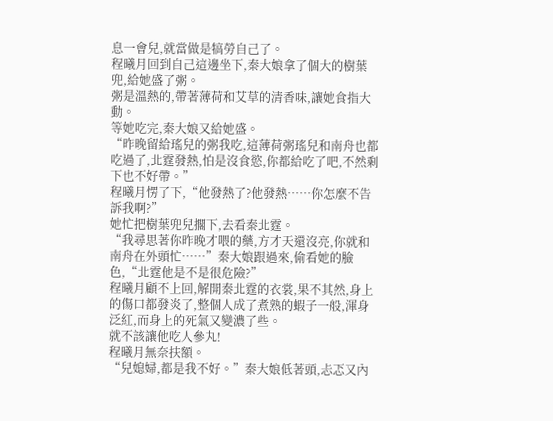息一會兒,就當做是犒勞自己了。
程曦月回到自己這邊坐下,秦大娘拿了個大的樹葉兜,給她盛了粥。
粥是溫熱的,帶著薄荷和艾草的清香味,讓她食指大動。
等她吃完,秦大娘又給她盛。
“昨晚留給瑤兒的粥我吃,這薄荷粥瑤兒和南舟也都吃過了,北霆發熱,怕是沒食慾,你都給吃了吧,不然剩下也不好帶。”
程曦月愣了下,“他發熱了?他發熱……你怎麼不告訴我啊?”
她忙把樹葉兜兒擱下,去看秦北霆。
“我尋思著你昨晚才喂的藥,方才天還沒亮,你就和南舟在外頭忙……”秦大娘跟過來,偷看她的臉色,“北霆他是不是很危險?”
程曦月顧不上回,解開秦北霆的衣裳,果不其然,身上的傷口都發炎了,整個人成了煮熟的蝦子一般,渾身泛紅,而身上的死氣又變濃了些。
就不該讓他吃人參丸!
程曦月無奈扶額。
“兒媳婦,都是我不好。”秦大娘低著頭,忐忑又內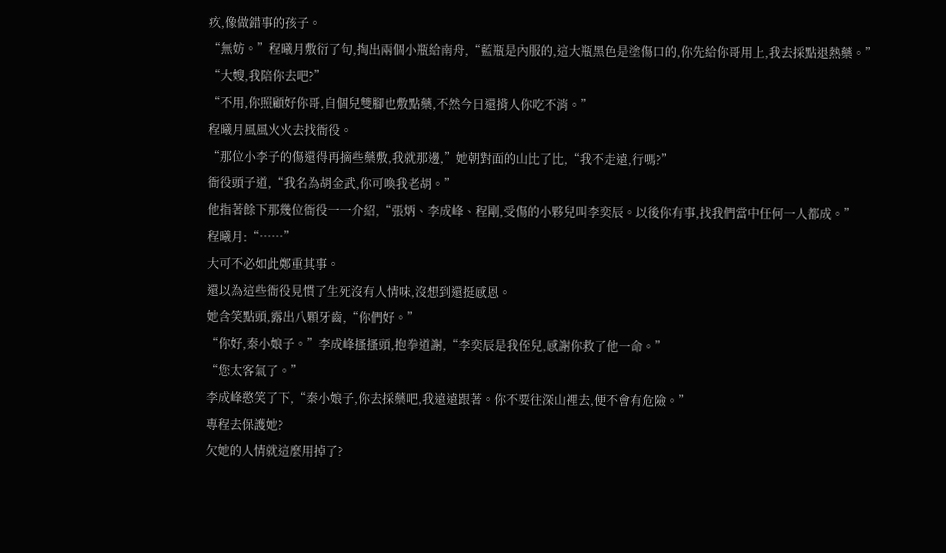疚,像做錯事的孩子。
“無妨。”程曦月敷衍了句,掏出兩個小瓶給南舟,“藍瓶是內服的,這大瓶黑色是塗傷口的,你先給你哥用上,我去採點退熱藥。”
“大嫂,我陪你去吧?”
“不用,你照顧好你哥,自個兒雙腳也敷點藥,不然今日還揹人你吃不消。”
程曦月風風火火去找衙役。
“那位小李子的傷還得再摘些藥敷,我就那邊,”她朝對面的山比了比,“我不走遠,行嗎?”
衙役頭子道,“我名為胡金武,你可喚我老胡。”
他指著餘下那幾位衙役一一介紹,“張炳、李成峰、程剛,受傷的小夥兒叫李奕辰。以後你有事,找我們當中任何一人都成。”
程曦月:“……”
大可不必如此鄭重其事。
還以為這些衙役見慣了生死沒有人情味,沒想到還挺感恩。
她含笑點頭,露出八顆牙齒,“你們好。”
“你好,秦小娘子。”李成峰搔搔頭,抱拳道謝,“李奕辰是我侄兒,感謝你救了他一命。”
“您太客氣了。”
李成峰憨笑了下,“秦小娘子,你去採藥吧,我遠遠跟著。你不要往深山裡去,便不會有危險。”
專程去保護她?
欠她的人情就這麼用掉了?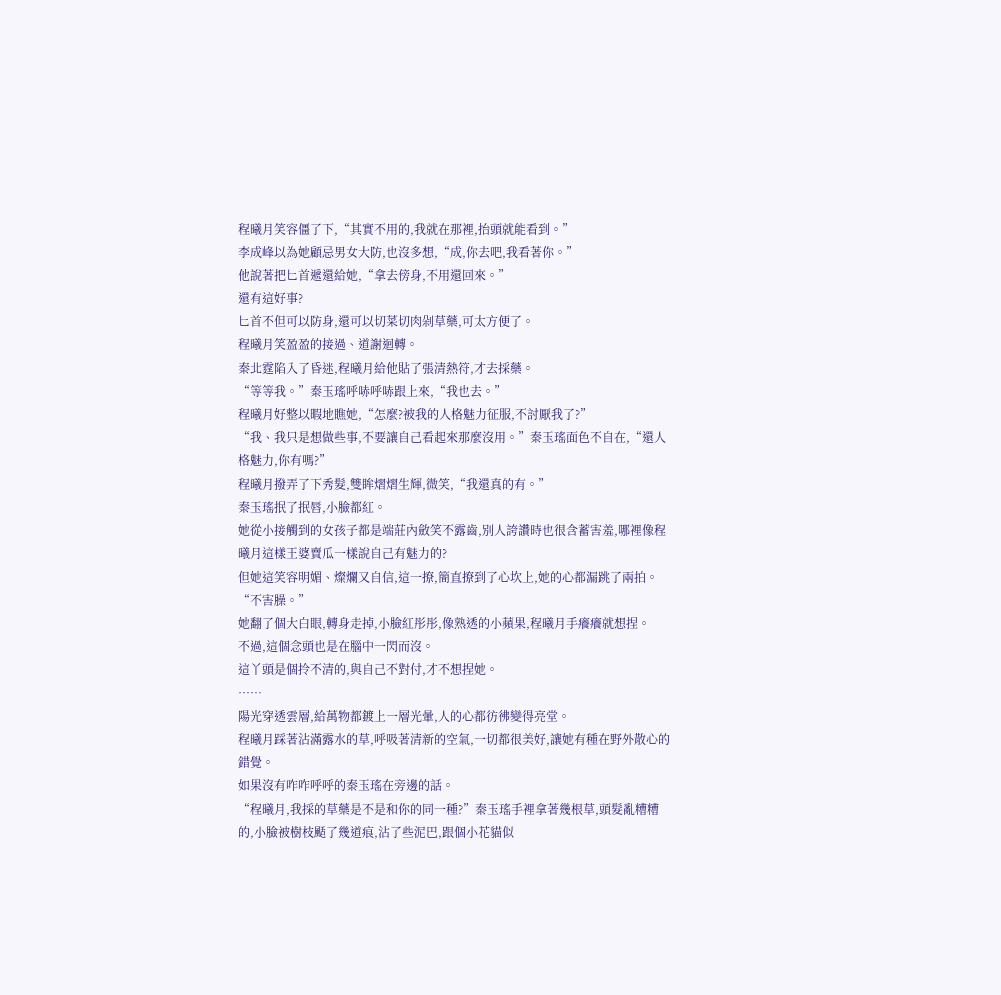程曦月笑容僵了下,“其實不用的,我就在那裡,抬頭就能看到。”
李成峰以為她顧忌男女大防,也沒多想,“成,你去吧,我看著你。”
他說著把匕首遞還給她,“拿去傍身,不用還回來。”
還有這好事?
匕首不但可以防身,還可以切菜切肉剁草藥,可太方便了。
程曦月笑盈盈的接過、道謝迴轉。
秦北霆陷入了昏迷,程曦月給他貼了張清熱符,才去採藥。
“等等我。”秦玉瑤呼哧呼哧跟上來,“我也去。”
程曦月好整以暇地瞧她,“怎麼?被我的人格魅力征服,不討厭我了?”
“我、我只是想做些事,不要讓自己看起來那麼沒用。”秦玉瑤面色不自在,“還人格魅力,你有嗎?”
程曦月撥弄了下秀髮,雙眸熠熠生輝,微笑,“我還真的有。”
秦玉瑤抿了抿唇,小臉都紅。
她從小接觸到的女孩子都是端莊內斂笑不露齒,別人誇讚時也很含蓄害羞,哪裡像程曦月這樣王婆賣瓜一樣說自己有魅力的?
但她這笑容明媚、燦爛又自信,這一撩,簡直撩到了心坎上,她的心都漏跳了兩拍。
“不害臊。”
她翻了個大白眼,轉身走掉,小臉紅彤彤,像熟透的小蘋果,程曦月手癢癢就想捏。
不過,這個念頭也是在腦中一閃而沒。
這丫頭是個拎不清的,與自己不對付,才不想捏她。
……
陽光穿透雲層,給萬物都鍍上一層光暈,人的心都彷彿變得亮堂。
程曦月踩著沾滿露水的草,呼吸著清新的空氣,一切都很美好,讓她有種在野外散心的錯覺。
如果沒有咋咋呼呼的秦玉瑤在旁邊的話。
“程曦月,我採的草藥是不是和你的同一種?”秦玉瑤手裡拿著幾根草,頭髮亂糟糟的,小臉被樹枝颳了幾道痕,沾了些泥巴,跟個小花貓似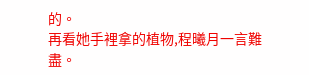的。
再看她手裡拿的植物,程曦月一言難盡。